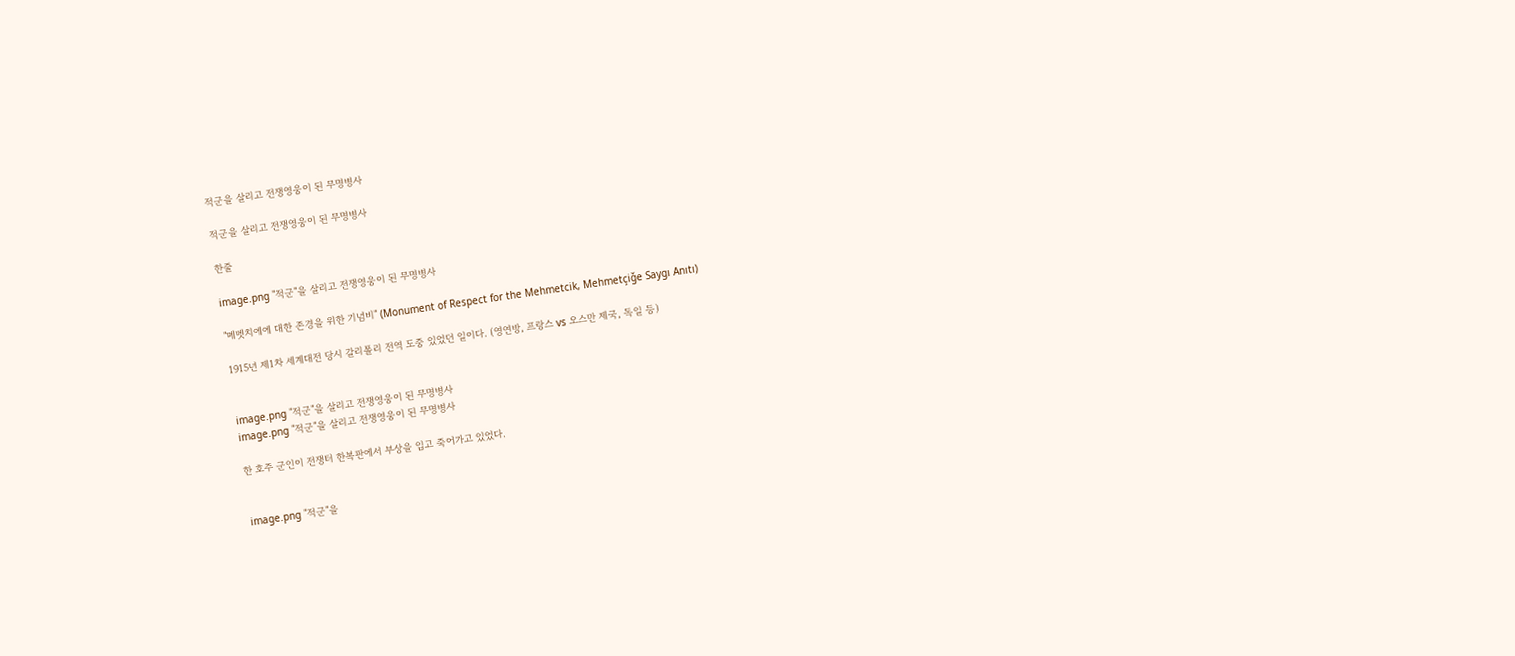적군을 살리고 전쟁영웅이 된 무명병사

적군을 살리고 전쟁영웅이 된 무명병사

한줄

image.png "적군"을 살리고 전쟁영웅이 된 무명병사

"메멧치에에 대한 존경을 위한 기념비" (Monument of Respect for the Mehmetcik, Mehmetçiǧe Saygı Anıtı)

1915년 제1차 세계대전 당시 갈리폴리 전역 도중 있었던 일이다. (영연방, 프랑스 vs 오스만 제국, 독일 등)


image.png "적군"을 살리고 전쟁영웅이 된 무명병사
image.png "적군"을 살리고 전쟁영웅이 된 무명병사

한 호주 군인이 전쟁터 한복판에서 부상을 입고 죽어가고 있었다.


image.png "적군"을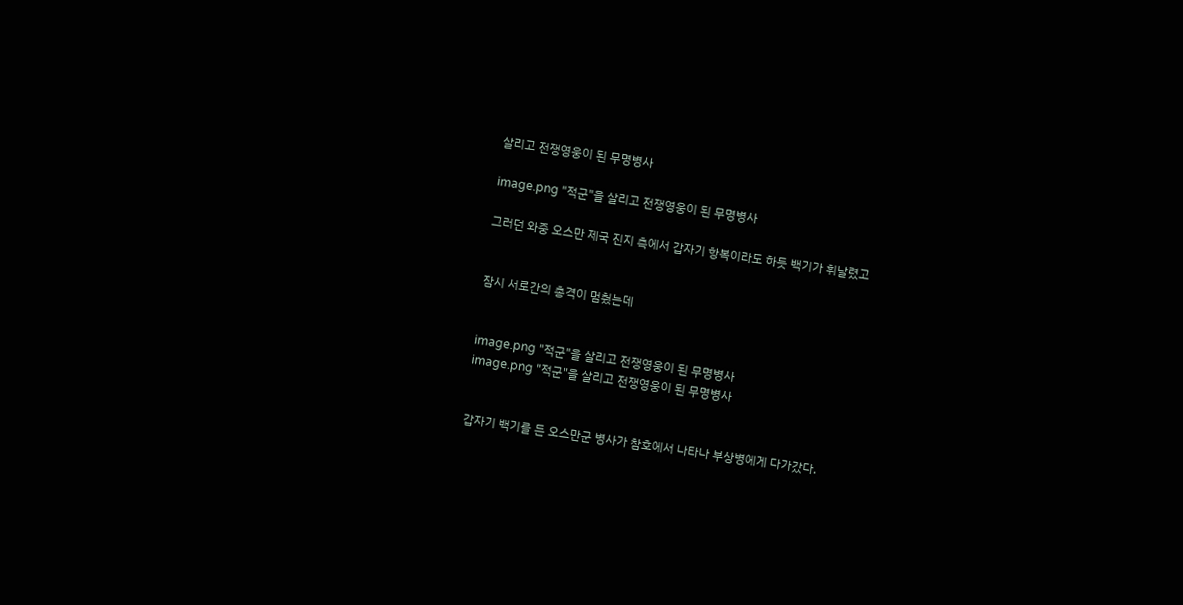살리고 전쟁영웅이 된 무명병사

image.png "적군"을 살리고 전쟁영웅이 된 무명병사

그러던 와중 오스만 제국 진지 측에서 갑자기 항복이라도 하듯 백기가 휘날렸고


잠시 서로간의 총격이 멈췄는데


image.png "적군"을 살리고 전쟁영웅이 된 무명병사
image.png "적군"을 살리고 전쟁영웅이 된 무명병사


갑자기 백기를 든 오스만군 병사가 참호에서 나타나 부상병에게 다가갔다.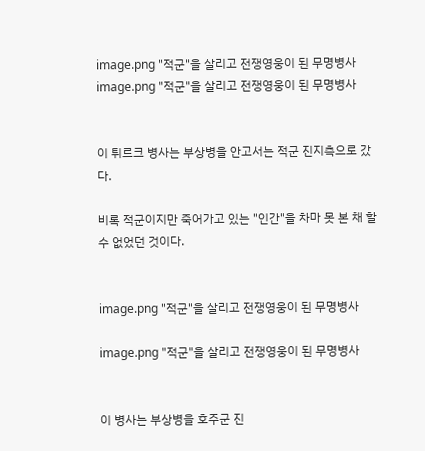image.png "적군"을 살리고 전쟁영웅이 된 무명병사
image.png "적군"을 살리고 전쟁영웅이 된 무명병사


이 튀르크 병사는 부상병을 안고서는 적군 진지측으로 갔다.

비록 적군이지만 죽어가고 있는 "인간"을 차마 못 본 채 할 수 없었던 것이다.


image.png "적군"을 살리고 전쟁영웅이 된 무명병사

image.png "적군"을 살리고 전쟁영웅이 된 무명병사


이 병사는 부상병을 호주군 진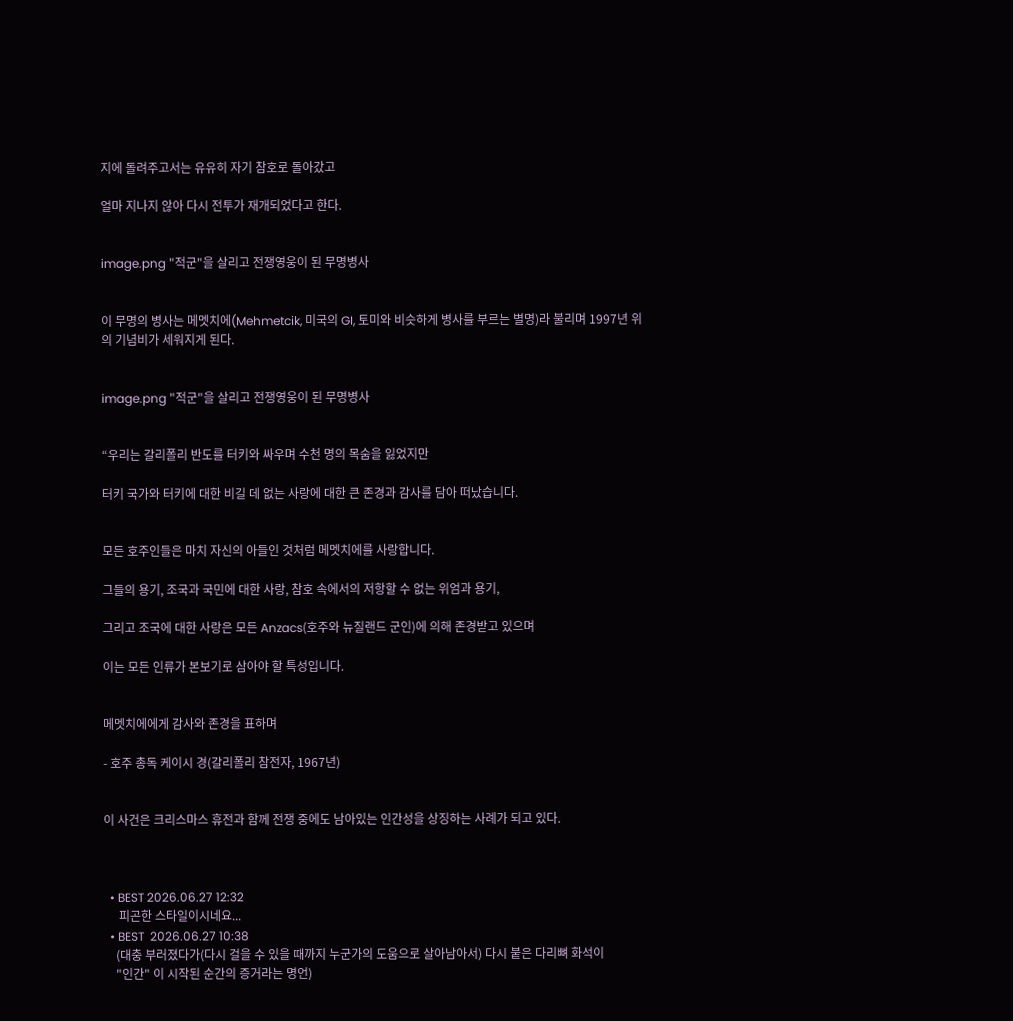지에 돌려주고서는 유유히 자기 참호로 돌아갔고

얼마 지나지 않아 다시 전투가 재개되었다고 한다.


image.png "적군"을 살리고 전쟁영웅이 된 무명병사


이 무명의 병사는 메멧치에(Mehmetcik, 미국의 GI, 토미와 비슷하게 병사를 부르는 별명)라 불리며 1997년 위의 기념비가 세워지게 된다.


image.png "적군"을 살리고 전쟁영웅이 된 무명병사


“우리는 갈리폴리 반도를 터키와 싸우며 수천 명의 목숨을 잃었지만

터키 국가와 터키에 대한 비길 데 없는 사랑에 대한 큰 존경과 감사를 담아 떠났습니다.


모든 호주인들은 마치 자신의 아들인 것처럼 메멧치에를 사랑합니다.

그들의 용기, 조국과 국민에 대한 사랑, 참호 속에서의 저항할 수 없는 위엄과 용기,

그리고 조국에 대한 사랑은 모든 Anzacs(호주와 뉴질랜드 군인)에 의해 존경받고 있으며

이는 모든 인류가 본보기로 삼아야 할 특성입니다.


메멧치에에게 감사와 존경을 표하며

- 호주 총독 케이시 경(갈리폴리 참전자, 1967년)


이 사건은 크리스마스 휴전과 함께 전쟁 중에도 남아있는 인간성을 상징하는 사례가 되고 있다.



  • BEST 2026.06.27 12:32
     피곤한 스타일이시네요...
  • BEST  2026.06.27 10:38
    (대충 부러졌다가(다시 걸을 수 있을 때까지 누군가의 도움으로 살아남아서) 다시 붙은 다리뼈 화석이
    "인간" 이 시작된 순간의 증거라는 명언)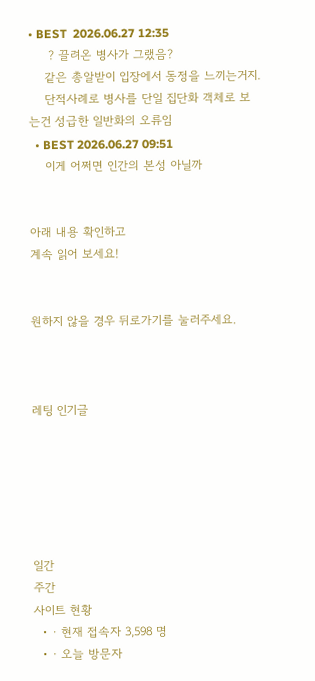• BEST  2026.06.27 12:35
     ? 끌려온 병사가 그랬음?
    같은 총알받이 입장에서 동정을 느끼는거지.
    단적사례로 병사를 단일 집단화 객체로 보는건 성급한 일반화의 오류임
  • BEST 2026.06.27 09:51
    이게 어쩌면 인간의 본성 아닐까


아래 내용 확인하고
계속 읽어 보세요!


원하지 않을 경우 뒤로가기를 눌러주세요.



레팅 인기글






일간
주간
사이트 현황
  • · 현재 접속자 3,598 명
  • · 오늘 방문자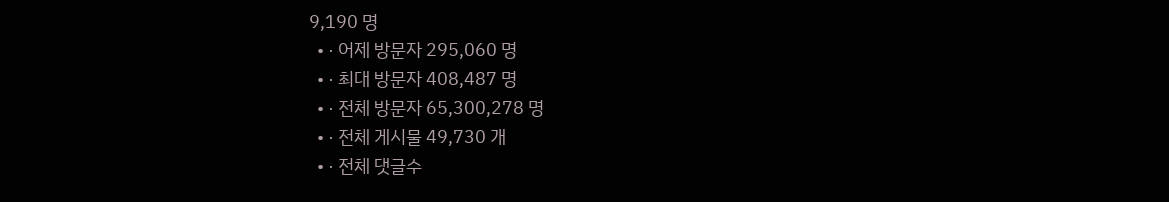9,190 명
  • · 어제 방문자 295,060 명
  • · 최대 방문자 408,487 명
  • · 전체 방문자 65,300,278 명
  • · 전체 게시물 49,730 개
  • · 전체 댓글수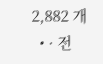2,882 개
  • · 전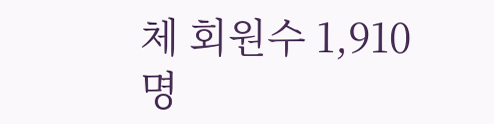체 회원수 1,910 명